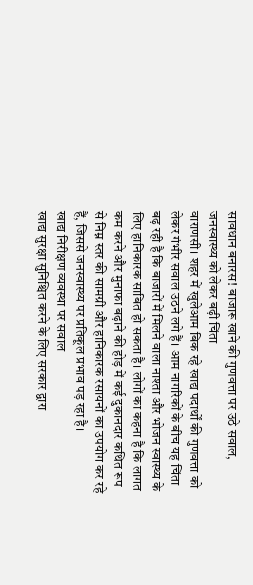सावधान बनारस! बाजारू खाने की गुणवत्ता पर उठे सवाल, जनस्वास्थ्य को लेकर बढ़ी चिंता
वाराणसी। शहर में खुलेआम बिक रहे खाद्य पदार्थों की गुणवत्ता को लेकर गंभीर सवाल उठने लगे हैं। आम नागरिकों के बीच यह चिंता बढ़ रही है कि बाजारों में मिलने वाला नाश्ता और भोजन स्वास्थ्य के लिए हानिकारक साबित हो सकता है। लोगों का कहना है कि लागत कम करने और मुनाफा बढ़ाने की होड़ में कई दुकानदार कथित रूप से निम्न स्तर की सामग्री और हानिकारक रसायनों का उपयोग कर रहे हैं, जिससे जनस्वास्थ्य पर प्रतिकूल प्रभाव पड़ रहा है।
खाद्य निरीक्षण व्यवस्था पर सवाल
खाद्य सुरक्षा सुनिश्चित करने के लिए सरकार द्वारा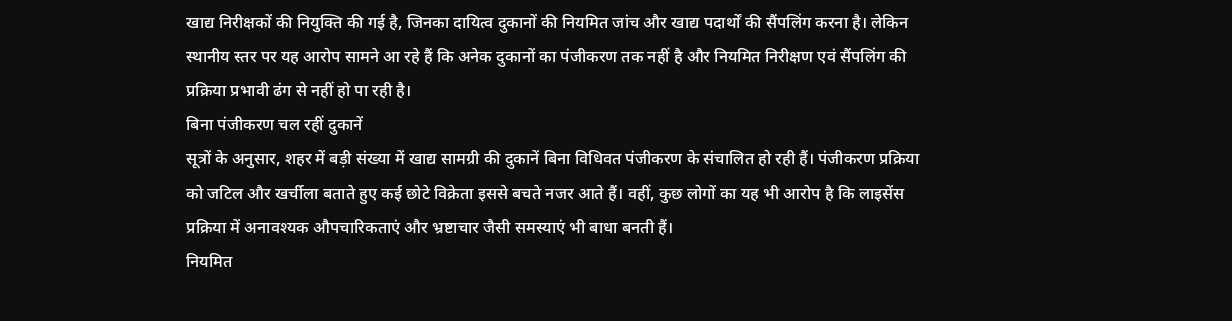खाद्य निरीक्षकों की नियुक्ति की गई है, जिनका दायित्व दुकानों की नियमित जांच और खाद्य पदार्थों की सैंपलिंग करना है। लेकिन स्थानीय स्तर पर यह आरोप सामने आ रहे हैं कि अनेक दुकानों का पंजीकरण तक नहीं है और नियमित निरीक्षण एवं सैंपलिंग की प्रक्रिया प्रभावी ढंग से नहीं हो पा रही है।
बिना पंजीकरण चल रहीं दुकानें
सूत्रों के अनुसार, शहर में बड़ी संख्या में खाद्य सामग्री की दुकानें बिना विधिवत पंजीकरण के संचालित हो रही हैं। पंजीकरण प्रक्रिया को जटिल और खर्चीला बताते हुए कई छोटे विक्रेता इससे बचते नजर आते हैं। वहीं, कुछ लोगों का यह भी आरोप है कि लाइसेंस प्रक्रिया में अनावश्यक औपचारिकताएं और भ्रष्टाचार जैसी समस्याएं भी बाधा बनती हैं।
नियमित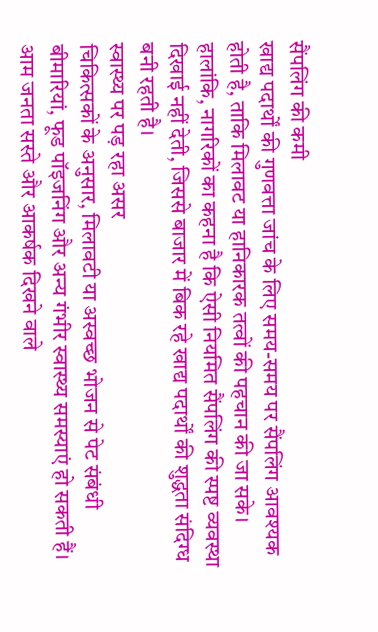सैंपलिंग की कमी
खाद्य पदार्थों की गुणवत्ता जांच के लिए समय-समय पर सैंपलिंग आवश्यक होती है, ताकि मिलावट या हानिकारक तत्वों की पहचान की जा सके। हालांकि, नागरिकों का कहना है कि ऐसी नियमित सैंपलिंग की स्पष्ट व्यवस्था दिखाई नहीं देती, जिससे बाजार में बिक रहे खाद्य पदार्थों की शुद्धता संदिग्ध बनी रहती है।
स्वास्थ्य पर पड़ रहा असर
चिकित्सकों के अनुसार, मिलावटी या अस्वच्छ भोजन से पेट संबंधी बीमारियां, फूड पॉइजनिंग और अन्य गंभीर स्वास्थ्य समस्याएं हो सकती हैं। आम जनता सस्ते और आकर्षक दिखने वाले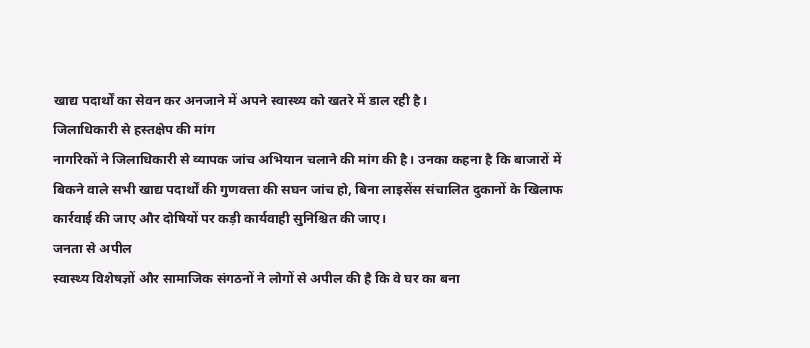खाद्य पदार्थों का सेवन कर अनजाने में अपने स्वास्थ्य को खतरे में डाल रही है।
जिलाधिकारी से हस्तक्षेप की मांग
नागरिकों ने जिलाधिकारी से व्यापक जांच अभियान चलाने की मांग की है। उनका कहना है कि बाजारों में बिकने वाले सभी खाद्य पदार्थों की गुणवत्ता की सघन जांच हो, बिना लाइसेंस संचालित दुकानों के खिलाफ कार्रवाई की जाए और दोषियों पर कड़ी कार्यवाही सुनिश्चित की जाए।
जनता से अपील
स्वास्थ्य विशेषज्ञों और सामाजिक संगठनों ने लोगों से अपील की है कि वे घर का बना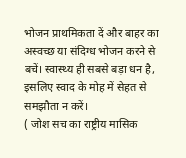भोजन प्राथमिकता दें और बाहर का अस्वच्छ या संदिग्ध भोजन करने से बचें। स्वास्थ्य ही सबसे बड़ा धन है, इसलिए स्वाद के मोह में सेहत से समझौता न करें।
( जोश सच का राष्ट्रीय मासिक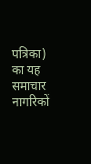पत्रिका) का यह समाचार नागरिकों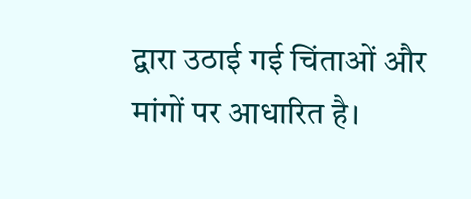द्वारा उठाई गई चिंताओं और मांगों पर आधारित है।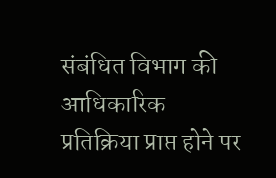संबंधित विभाग की आधिकारिक प्रतिक्रिया प्राप्त होने पर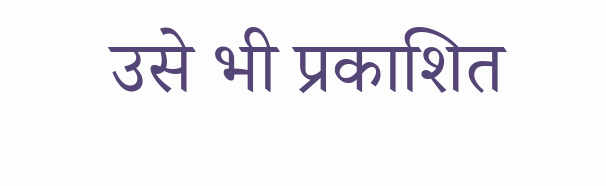उसे भी प्रकाशित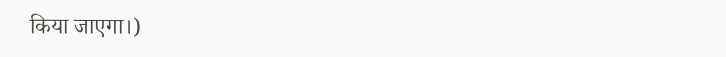किया जाएगा।)